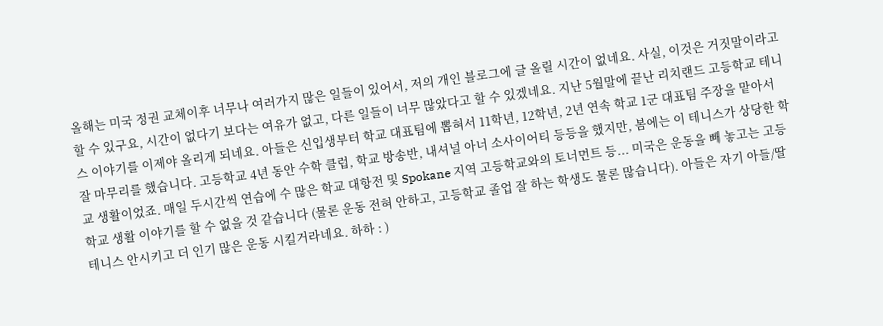올해는 미국 정권 교체이후 너무나 여러가지 많은 일들이 있어서, 저의 개인 블로그에 글 올릴 시간이 없네요. 사실, 이것은 거짓말이라고 할 수 있구요, 시간이 없다기 보다는 여유가 없고, 다른 일들이 너무 많았다고 할 수 있겠네요. 지난 5월말에 끝난 리치랜드 고등학교 테니스 이야기를 이제야 올리게 되네요. 아들은 신입생부터 학교 대표팀에 뽑혀서 11학년, 12학년, 2년 연속 학교 1군 대표팀 주장을 맡아서 잘 마무리를 했습니다. 고등학교 4년 동안 수학 클럽, 학교 방송반, 내셔널 아너 소사이어티 등등을 했지만, 봄에는 이 테니스가 상당한 학교 생활이었죠. 매일 두시간씩 연습에 수 많은 학교 대항전 및 Spokane 지역 고등학교와의 토너먼트 등... 미국은 운동을 빼 놓고는 고등학교 생활 이야기를 할 수 없을 것 같습니다 (물론 운동 전혀 안하고, 고등학교 졸업 잘 하는 학생도 물론 많습니다). 아들은 자기 아들/딸 테니스 안시키고 더 인기 많은 운동 시킬거라네요. 하하 : )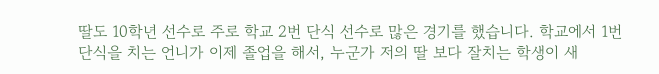딸도 10학년 선수로 주로 학교 2번 단식 선수로 많은 경기를 했습니다. 학교에서 1번 단식을 치는 언니가 이제 졸업을 해서, 누군가 저의 딸 보다 잘치는 학생이 새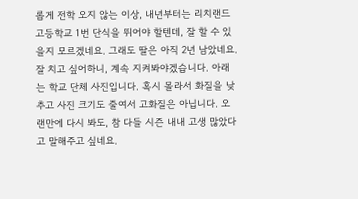롭게 전학 오지 않는 이상, 내년부터는 리치랜드 고등학교 1번 단식을 뛰어야 할텐데, 잘 할 수 있을지 모르겠네요. 그래도 딸은 아직 2년 남았네요. 잘 치고 싶어하니, 계속 지켜봐야겠습니다. 아래는 학교 단체 사진입니다. 혹시 몰라서 화질을 낮추고 사진 크기도 줄여서 고화질은 아닙니다. 오랜만에 다시 봐도, 참 다들 시즌 내내 고생 많았다고 말해주고 싶네요.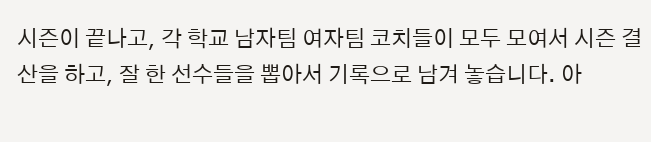시즌이 끝나고, 각 학교 남자팀 여자팀 코치들이 모두 모여서 시즌 결산을 하고, 잘 한 선수들을 뽑아서 기록으로 남겨 놓습니다. 아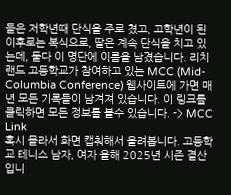들은 저학년때 단식을 주로 쳤고, 고학년이 된 이후로는 복식으로, 딸은 계속 단식을 치고 있는데, 둘다 이 명단에 이름을 남겼습니다. 리치랜드 고등학교가 참여하고 있는 MCC (Mid-Columbia Conference) 웹사이트에 가면 매년 모든 기록들이 남겨져 있습니다. 이 링크를 클릭하면 모든 정보를 볼수 있습니다. -> MCC Link
혹시 몰라서 화면 캡춰해서 올려봅니다. 고등학교 테니스 남자, 여자 올해 2025년 시즌 결산입니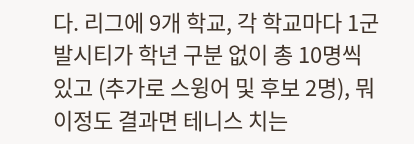다. 리그에 9개 학교, 각 학교마다 1군 발시티가 학년 구분 없이 총 10명씩 있고 (추가로 스윙어 및 후보 2명), 뭐 이정도 결과면 테니스 치는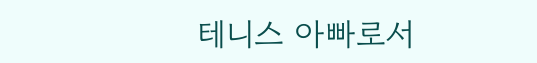테니스 아빠로서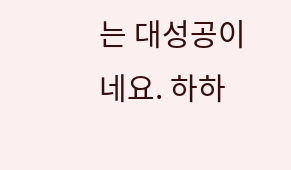는 대성공이네요. 하하